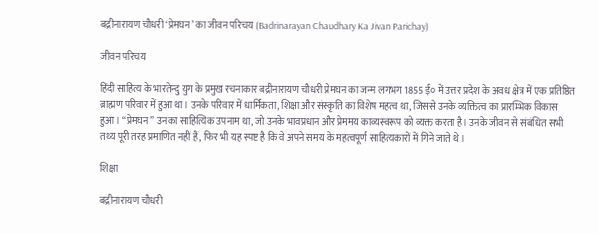बद्रीनारायण चौधरी ‘प्रेमघन’ का जीवन परिचय (Badrinarayan Chaudhary Ka Jivan Parichay)

जीवन परिचय

हिंदी साहित्य के भारतेन्दु युग के प्रमुख रचनाकार बद्रीनारायण चौधरी प्रेमघन का जन्म लगभग 1855 ई० में उत्तर प्रदेश के अवध क्षेत्र में एक प्रतिष्ठित ब्राह्मण परिवार में हुआ था। उनके परिवार में धार्मिकता, शिक्षा और संस्कृति का विशेष महत्व था, जिससे उनके व्यक्तित्व का प्रारम्भिक विकास हुआ। “प्रेमघन” उनका साहित्यिक उपनाम था, जो उनके भावप्रधान और प्रेममय काव्यस्वरूप को व्यक्त करता है। उनके जीवन से संबंधित सभी तथ्य पूरी तरह प्रमाणित नहीं हैं, फिर भी यह स्पष्ट है कि वे अपने समय के महत्वपूर्ण साहित्यकारों में गिने जाते थे।

शिक्षा

बद्रीनारायण चौधरी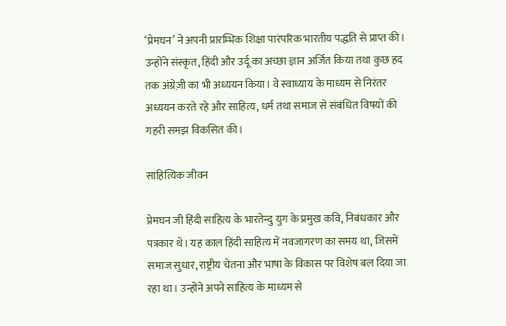‘प्रेमघन’ ने अपनी प्रारम्भिक शिक्षा पारंपरिक भारतीय पद्धति से प्राप्त की। उन्होंने संस्कृत, हिंदी और उर्दू का अच्छा ज्ञान अर्जित किया तथा कुछ हद तक अंग्रेज़ी का भी अध्ययन किया। वे स्वाध्याय के माध्यम से निरंतर अध्ययन करते रहे और साहित्य, धर्म तथा समाज से संबंधित विषयों की गहरी समझ विकसित की।

साहित्यिक जीवन

प्रेमघन जी हिंदी साहित्य के भारतेन्दु युग के प्रमुख कवि, निबंधकार और पत्रकार थे। यह काल हिंदी साहित्य में नवजागरण का समय था, जिसमें समाज सुधार, राष्ट्रीय चेतना और भाषा के विकास पर विशेष बल दिया जा रहा था। उन्होंने अपने साहित्य के माध्यम से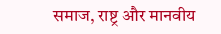समाज, राष्ट्र और मानवीय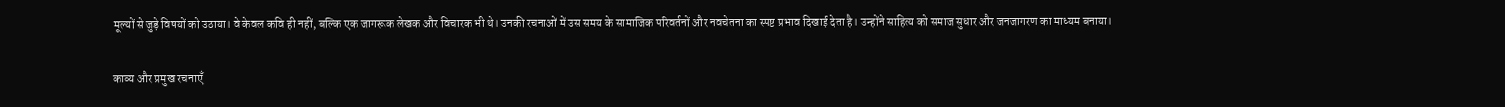मूल्यों से जुड़े विषयों को उठाया। वे केवल कवि ही नहीं, बल्कि एक जागरूक लेखक और विचारक भी थे। उनकी रचनाओं में उस समय के सामाजिक परिवर्तनों और नवचेतना का स्पष्ट प्रभाव दिखाई देता है। उन्होंने साहित्य को समाज सुधार और जनजागरण का माध्यम बनाया।

काव्य और प्रमुख रचनाएँ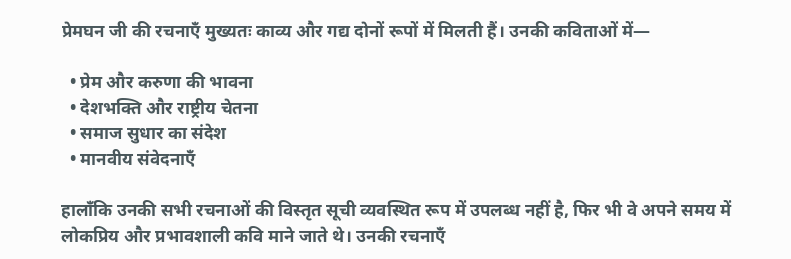प्रेमघन जी की रचनाएँ मुख्यतः काव्य और गद्य दोनों रूपों में मिलती हैं। उनकी कविताओं में—

  • प्रेम और करुणा की भावना
  • देशभक्ति और राष्ट्रीय चेतना
  • समाज सुधार का संदेश
  • मानवीय संवेदनाएँ

हालाँकि उनकी सभी रचनाओं की विस्तृत सूची व्यवस्थित रूप में उपलब्ध नहीं है, फिर भी वे अपने समय में लोकप्रिय और प्रभावशाली कवि माने जाते थे। उनकी रचनाएँ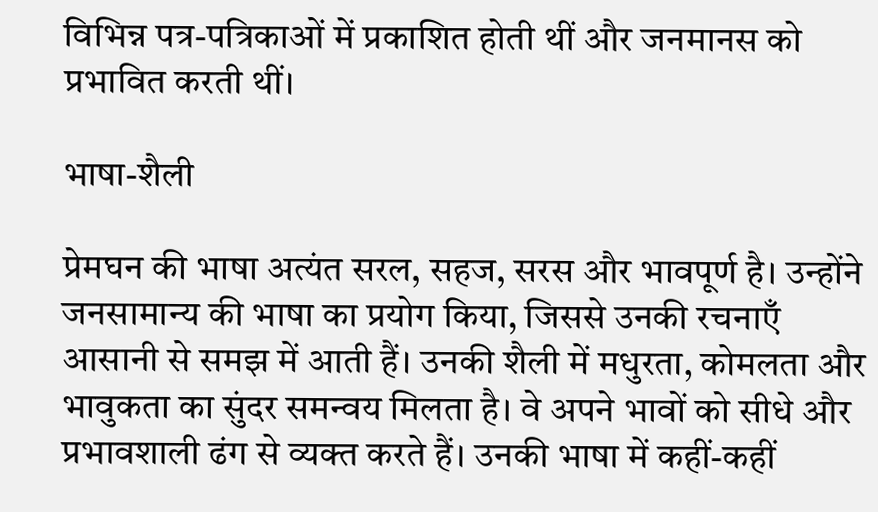विभिन्न पत्र-पत्रिकाओं में प्रकाशित होती थीं और जनमानस को प्रभावित करती थीं।

भाषा-शैली

प्रेमघन की भाषा अत्यंत सरल, सहज, सरस और भावपूर्ण है। उन्होंने जनसामान्य की भाषा का प्रयोग किया, जिससे उनकी रचनाएँ आसानी से समझ में आती हैं। उनकी शैली में मधुरता, कोमलता और भावुकता का सुंदर समन्वय मिलता है। वे अपने भावों को सीधे और प्रभावशाली ढंग से व्यक्त करते हैं। उनकी भाषा में कहीं-कहीं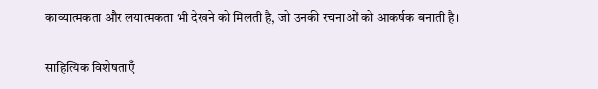काव्यात्मकता और लयात्मकता भी देखने को मिलती है, जो उनकी रचनाओं को आकर्षक बनाती है।

साहित्यिक विशेषताएँ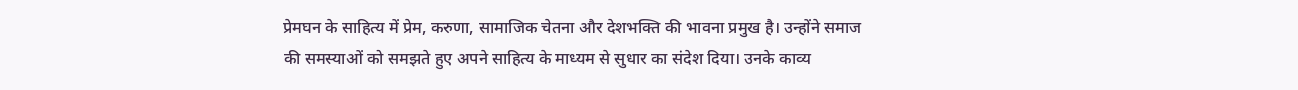प्रेमघन के साहित्य में प्रेम, करुणा, सामाजिक चेतना और देशभक्ति की भावना प्रमुख है। उन्होंने समाज की समस्याओं को समझते हुए अपने साहित्य के माध्यम से सुधार का संदेश दिया। उनके काव्य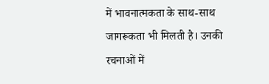में भावनात्मकता के साथ-साथ जागरूकता भी मिलती है। उनकी रचनाओं में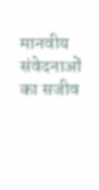मानवीय संवेदनाओं का सजीव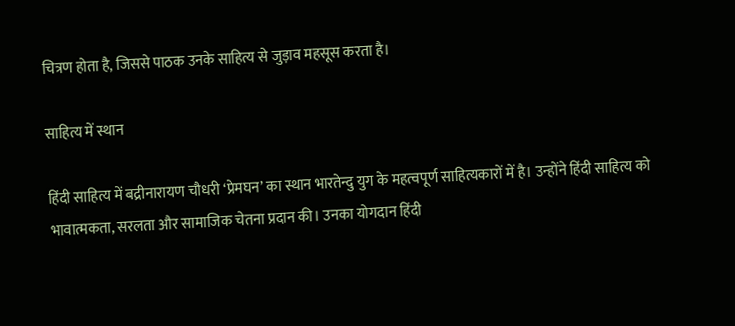चित्रण होता है, जिससे पाठक उनके साहित्य से जुड़ाव महसूस करता है।

साहित्य में स्थान

हिंदी साहित्य में बद्रीनारायण चौधरी ‘प्रेमघन’ का स्थान भारतेन्दु युग के महत्वपूर्ण साहित्यकारों में है। उन्होंने हिंदी साहित्य को भावात्मकता, सरलता और सामाजिक चेतना प्रदान की। उनका योगदान हिंदी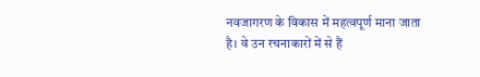नवजागरण के विकास में महत्वपूर्ण माना जाता है। वे उन रचनाकारों में से हैं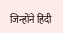जिन्होंने हिंदी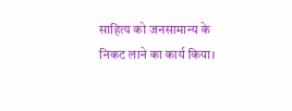साहित्य को जनसामान्य के निकट लाने का कार्य किया।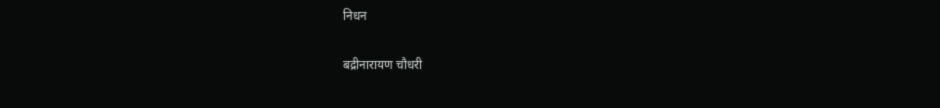निधन

बद्रीनारायण चौधरी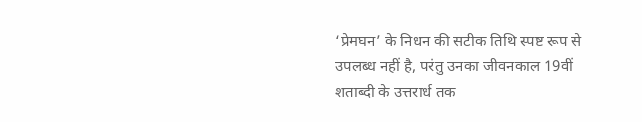‘प्रेमघन’ के निधन की सटीक तिथि स्पष्ट रूप से उपलब्ध नहीं है, परंतु उनका जीवनकाल 19वीं शताब्दी के उत्तरार्ध तक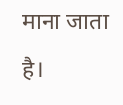माना जाता है।